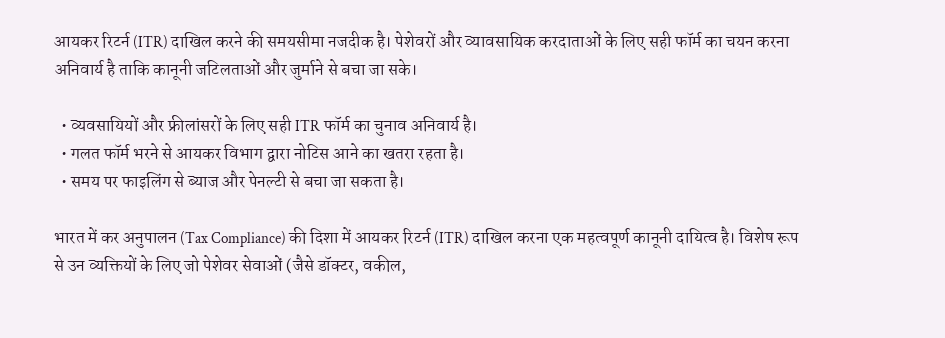आयकर रिटर्न (ITR) दाखिल करने की समयसीमा नजदीक है। पेशेवरों और व्यावसायिक करदाताओं के लिए सही फॉर्म का चयन करना अनिवार्य है ताकि कानूनी जटिलताओं और जुर्माने से बचा जा सके।

  • व्यवसायियों और फ्रीलांसरों के लिए सही ITR फॉर्म का चुनाव अनिवार्य है।
  • गलत फॉर्म भरने से आयकर विभाग द्वारा नोटिस आने का खतरा रहता है।
  • समय पर फाइलिंग से ब्याज और पेनल्टी से बचा जा सकता है।

भारत में कर अनुपालन (Tax Compliance) की दिशा में आयकर रिटर्न (ITR) दाखिल करना एक महत्वपूर्ण कानूनी दायित्व है। विशेष रूप से उन व्यक्तियों के लिए जो पेशेवर सेवाओं (जैसे डॉक्टर, वकील,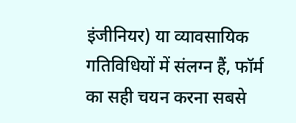इंजीनियर) या व्यावसायिक गतिविधियों में संलग्न हैं, फॉर्म का सही चयन करना सबसे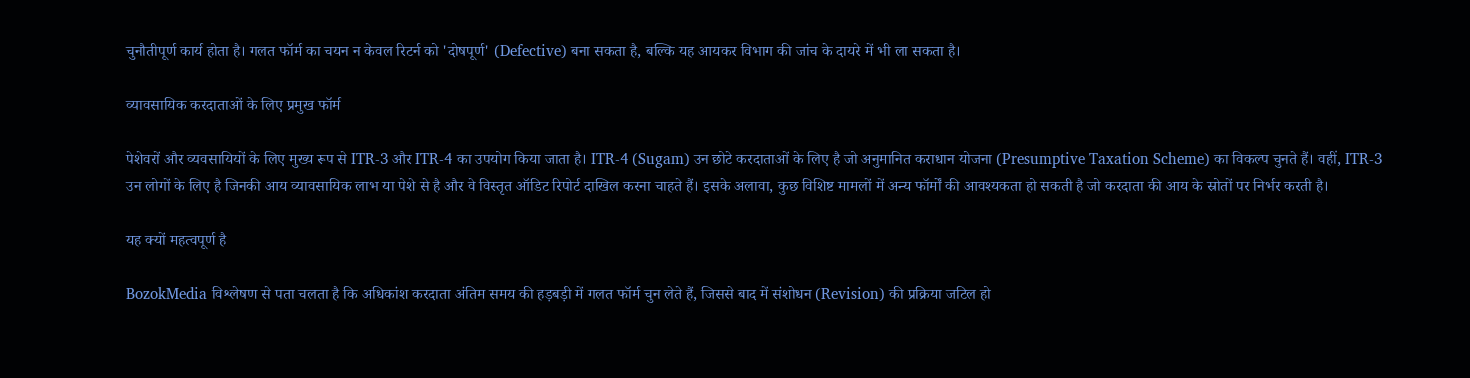चुनौतीपूर्ण कार्य होता है। गलत फॉर्म का चयन न केवल रिटर्न को 'दोषपूर्ण' (Defective) बना सकता है, बल्कि यह आयकर विभाग की जांच के दायरे में भी ला सकता है।

व्यावसायिक करदाताओं के लिए प्रमुख फॉर्म

पेशेवरों और व्यवसायियों के लिए मुख्य रूप से ITR-3 और ITR-4 का उपयोग किया जाता है। ITR-4 (Sugam) उन छोटे करदाताओं के लिए है जो अनुमानित कराधान योजना (Presumptive Taxation Scheme) का विकल्प चुनते हैं। वहीं, ITR-3 उन लोगों के लिए है जिनकी आय व्यावसायिक लाभ या पेशे से है और वे विस्तृत ऑडिट रिपोर्ट दाखिल करना चाहते हैं। इसके अलावा, कुछ विशिष्ट मामलों में अन्य फॉर्मों की आवश्यकता हो सकती है जो करदाता की आय के स्रोतों पर निर्भर करती है।

यह क्यों महत्वपूर्ण है

BozokMedia विश्लेषण से पता चलता है कि अधिकांश करदाता अंतिम समय की हड़बड़ी में गलत फॉर्म चुन लेते हैं, जिससे बाद में संशोधन (Revision) की प्रक्रिया जटिल हो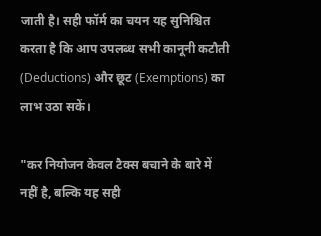जाती है। सही फॉर्म का चयन यह सुनिश्चित करता है कि आप उपलब्ध सभी कानूनी कटौती (Deductions) और छूट (Exemptions) का लाभ उठा सकें।

"कर नियोजन केवल टैक्स बचाने के बारे में नहीं है, बल्कि यह सही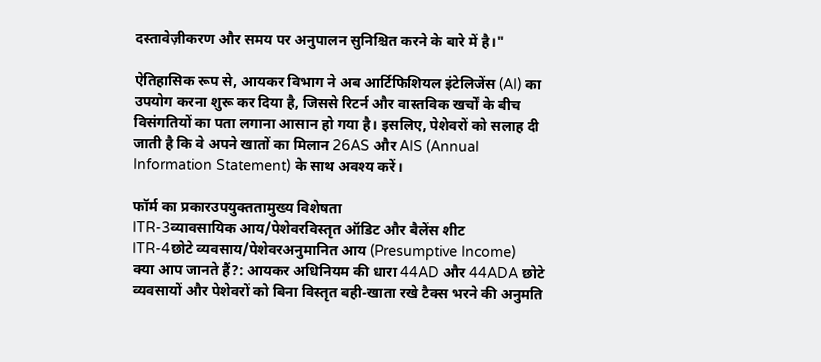दस्तावेज़ीकरण और समय पर अनुपालन सुनिश्चित करने के बारे में है।"

ऐतिहासिक रूप से, आयकर विभाग ने अब आर्टिफिशियल इंटेलिजेंस (AI) का उपयोग करना शुरू कर दिया है, जिससे रिटर्न और वास्तविक खर्चों के बीच विसंगतियों का पता लगाना आसान हो गया है। इसलिए, पेशेवरों को सलाह दी जाती है कि वे अपने खातों का मिलान 26AS और AIS (Annual Information Statement) के साथ अवश्य करें।

फॉर्म का प्रकारउपयुक्ततामुख्य विशेषता
ITR-3व्यावसायिक आय/पेशेवरविस्तृत ऑडिट और बैलेंस शीट
ITR-4छोटे व्यवसाय/पेशेवरअनुमानित आय (Presumptive Income)
क्या आप जानते हैं?: आयकर अधिनियम की धारा 44AD और 44ADA छोटे व्यवसायों और पेशेवरों को बिना विस्तृत बही-खाता रखे टैक्स भरने की अनुमति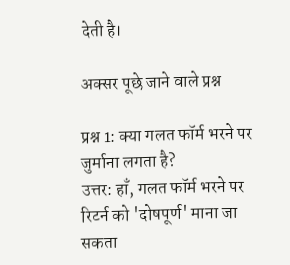देती है।

अक्सर पूछे जाने वाले प्रश्न

प्रश्न 1: क्या गलत फॉर्म भरने पर जुर्माना लगता है?
उत्तर: हाँ, गलत फॉर्म भरने पर रिटर्न को 'दोषपूर्ण' माना जा सकता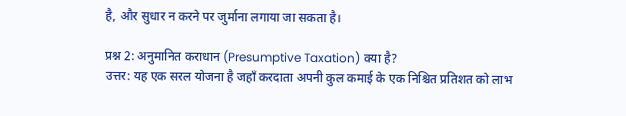है, और सुधार न करने पर जुर्माना लगाया जा सकता है।

प्रश्न 2: अनुमानित कराधान (Presumptive Taxation) क्या है?
उत्तर: यह एक सरल योजना है जहाँ करदाता अपनी कुल कमाई के एक निश्चित प्रतिशत को लाभ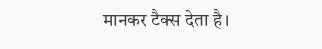मानकर टैक्स देता है।